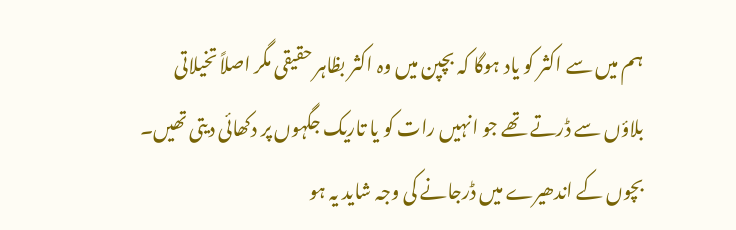ہم میں سے اکثر کو یاد ہوگا کہ بچپن میں وہ اکثر بظاہر حقیقی مگر اصلاً تخیلاتی بلاؤں سے ڈرتے تھے جو انہیں رات کو یا تاریک جگہوں پر دکھائی دیتی تھیں۔ بچوں کے اندھیرے میں ڈرجانے کی وجہ شاید یہ ہو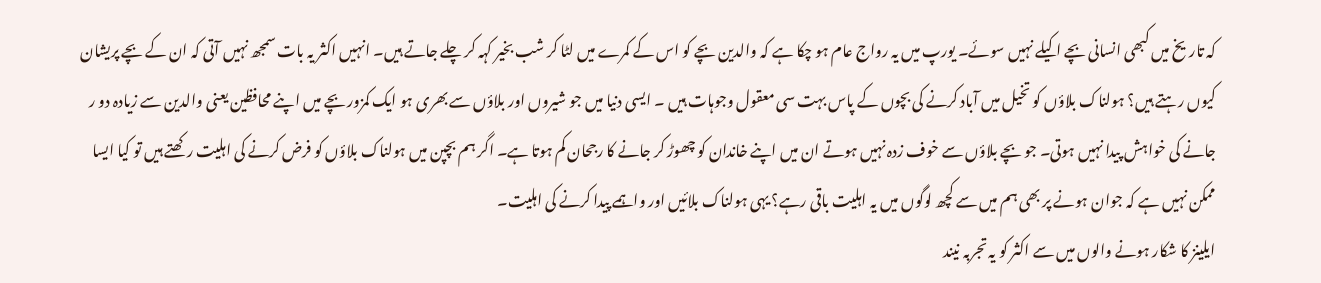کہ تاریخ میں کبھی انسانی بچے اکیلے نہیں سوئے۔ یورپ میں یہ رواج عام ہو چکا ہے کہ والدین بچے کو اس کے کمرے میں لٹا کر شب بخیر کہہ کر چلے جاتے ہیں۔ انہیں اکثر یہ بات سمجھ نہیں آتی کہ ان کے بچے پریشان کیوں رہتے ہیں؟ ہولناک بلاؤں کو تخیل میں آباد کرنے کی بچوں کے پاس بہت سی معقول وجوہات ہیں ۔ ایسی دنیا میں جو شیروں اور بلاؤں سے بھری ہو ایک کمزور بچے میں اپنے محافظین یعنی والدین سے زیادہ دو ر جانے کی خواہش پیدا نہیں ہوتی۔ جو بچے بلاؤں سے خوف زدہ نہیں ہوتے ان میں اپنے خاندان کو چھوڑ کر جانے کا رجحان کم ہوتا ہے۔ اگر ہم بچپن میں ہولناک بلاؤں کو فرض کرنے کی اہلیت رکھتے ہیں تو کیا ایسا ممکن نہیں ہے کہ جوان ہونے پر بھی ہم میں سے کچھ لوگوں میں یہ اہلیت باقی رہے؟ یہی ہولناک بلائیں اور واہمے پیدا کرنے کی اہلیت۔
ایلینز کا شکار ہونے والوں میں سے اکثر کو یہ تجربہ نیند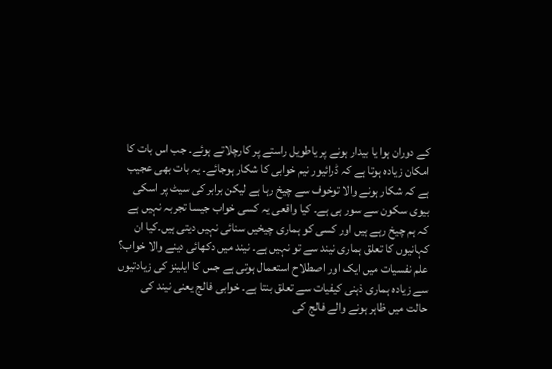کے دوران ہوا یا بیدار ہونے پر یاطویل راستے پر کارچلاتے ہوئے۔ جب اس بات کا امکان زیادہ ہوتا ہے کہ ڈرائیور نیم خوابی کا شکار ہوجائے۔ یہ بات بھی عجیب ہے کہ شکار ہونے والا توخوف سے چیخ رہا ہے لیکن برابر کی سیٹ پر اسکی بیوی سکون سے سور ہی ہے۔ کیا واقعی یہ کسی خواب جیسا تجربہ نہیں ہے کہ ہم چیخ رہے ہیں اور کسی کو ہماری چیخیں سنائی نہیں دیتی ہیں۔کیا ان کہانیوں کا تعلق ہماری نیند سے تو نہیں ہے۔ نیند میں دکھائی دینے والا خواب؟
علم نفسیات میں ایک اور اصطلاح استعمال ہوتی ہے جس کا ایلینز کی زیادتیوں سے زیادہ ہماری ذہنی کیفیات سے تعلق بنتا ہے۔ خوابی فالج یعنی نیند کی حالت میں ظاہر ہونے والے فالج کی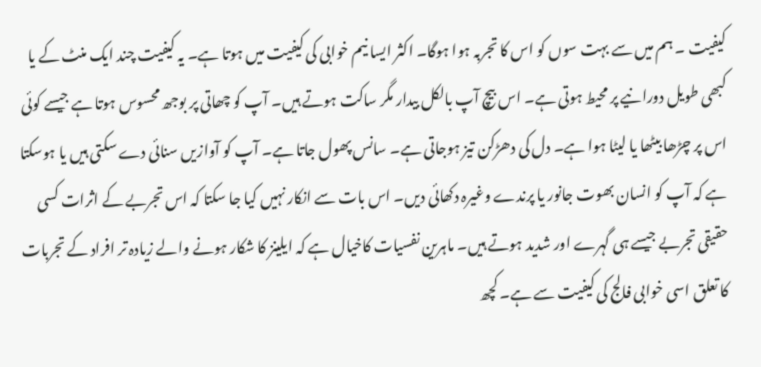کیفیت ۔ ہم میں سے بہت سوں کو اس کا تجربہ ہوا ہوگا۔ اکثر ایسا نیم خوابی کی کیفیت میں ہوتا ہے۔ یہ کیفیت چند ایک منٹ کے یا کبھی طویل دورانیے پر محیط ہوتی ہے۔ اس بیچ آپ بالکل بیدار مگر ساکت ہوتے ہیں۔ آپ کو چھاتی پر بوجھ محسوس ہوتا ہے جیسے کوئی اس پر چڑھا بیٹھا یا لیٹا ہوا ہے۔ دل کی دھڑکن تیز ہوجاتی ہے۔ سانس پھول جاتا ہے۔ آپ کو آوازیں سنائی دے سکتی ہیں یا ہوسکتا ہے کہ آپ کو انسان بھوت جانور یا پرندے وغیرہ دکھائی دیں۔ اس بات سے انکار نہیں کیا جا سکتا کہ اس تجربے کے اثرات کسی حقیقی تجربے جیسے ہی گہرے اور شدید ہوتے ہیں۔ ماہرین نفسیات کاخیال ہے کہ ایلینز کا شکار ہونے والے زیادہ تر افراد کے تجربات کا تعلق اسی خوابی فالج کی کیفیت سے ہے۔ کچھ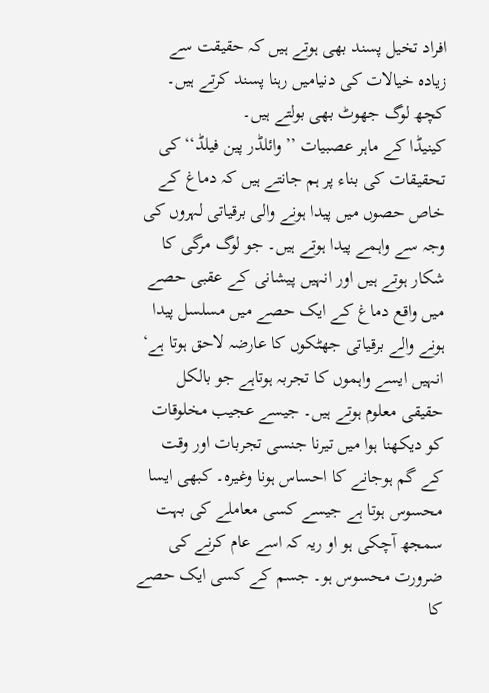افراد تخیل پسند بھی ہوتے ہیں کہ حقیقت سے زیادہ خیالات کی دنیامیں رہنا پسند کرتے ہیں۔ کچھ لوگ جھوٹ بھی بولتے ہیں۔
کینیڈا کے ماہر عصبیات ’’وائلڈر پین فیلڈ‘‘ کی تحقیقات کی بناء پر ہم جانتے ہیں کہ دماغ کے خاص حصوں میں پیدا ہونے والی برقیاتی لہروں کی وجہ سے واہمے پیدا ہوتے ہیں۔ جو لوگ مرگی کا شکار ہوتے ہیں اور انہیں پیشانی کے عقبی حصے میں واقع دماغ کے ایک حصے میں مسلسل پیدا ہونے والے برقیاتی جھٹکوں کا عارضہ لاحق ہوتا ہے‘ انہیں ایسے واہموں کا تجربہ ہوتاہے جو بالکل حقیقی معلوم ہوتے ہیں۔ جیسے عجیب مخلوقات کو دیکھنا ہوا میں تیرنا جنسی تجربات اور وقت کے گم ہوجانے کا احساس ہونا وغیرہ۔ کبھی ایسا محسوس ہوتا ہے جیسے کسی معاملے کی بہت سمجھ آچکی ہو او ریہ کہ اسے عام کرنے کی ضرورت محسوس ہو۔ جسم کے کسی ایک حصے کا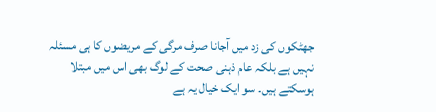جھٹکوں کی زد میں آجانا صرف مرگی کے مریضوں کا ہی مسئلہ نہیں ہے بلکہ عام ذہنی صحت کے لوگ بھی اس میں مبتلا ہوسکتے ہیں۔ سو ایک خیال یہ ہے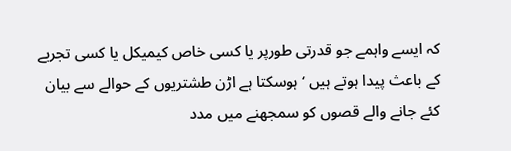کہ ایسے واہمے جو قدرتی طورپر یا کسی خاص کیمیکل یا کسی تجربے کے باعث پیدا ہوتے ہیں ‘ہوسکتا ہے اڑن طشتریوں کے حوالے سے بیان کئے جانے والے قصوں کو سمجھنے میں مدد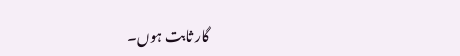گار ثابت ہوں۔